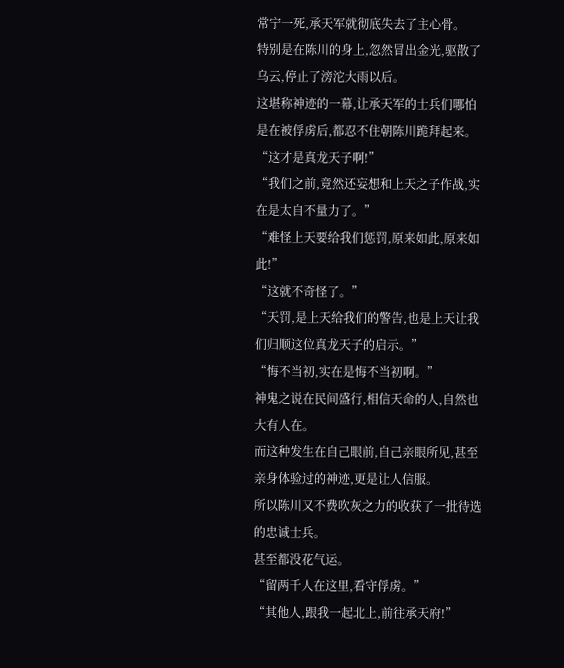常宁一死,承天军就彻底失去了主心骨。
特别是在陈川的身上,忽然冒出金光,驱散了乌云,停止了滂沱大雨以后。
这堪称神迹的一幕,让承天军的士兵们哪怕是在被俘虏后,都忍不住朝陈川跪拜起来。
“这才是真龙天子啊!”
“我们之前,竟然还妄想和上天之子作战,实在是太自不量力了。”
“难怪上天要给我们惩罚,原来如此,原来如此!”
“这就不奇怪了。”
“天罚,是上天给我们的警告,也是上天让我们归顺这位真龙天子的启示。”
“悔不当初,实在是悔不当初啊。”
神鬼之说在民间盛行,相信天命的人,自然也大有人在。
而这种发生在自己眼前,自己亲眼所见,甚至亲身体验过的神迹,更是让人信服。
所以陈川又不费吹灰之力的收获了一批待选的忠诚士兵。
甚至都没花气运。
“留两千人在这里,看守俘虏。”
“其他人,跟我一起北上,前往承天府!”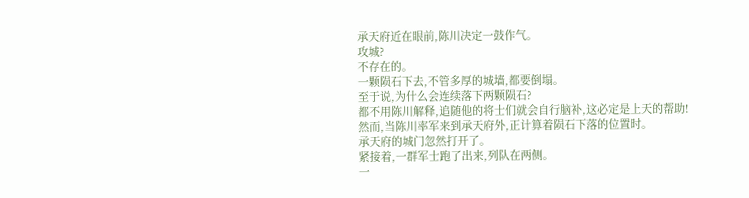承天府近在眼前,陈川决定一鼓作气。
攻城?
不存在的。
一颗陨石下去,不管多厚的城墙,都要倒塌。
至于说,为什么会连续落下两颗陨石?
都不用陈川解释,追随他的将士们就会自行脑补,这必定是上天的帮助!
然而,当陈川率军来到承天府外,正计算着陨石下落的位置时。
承天府的城门忽然打开了。
紧接着,一群军士跑了出来,列队在两侧。
一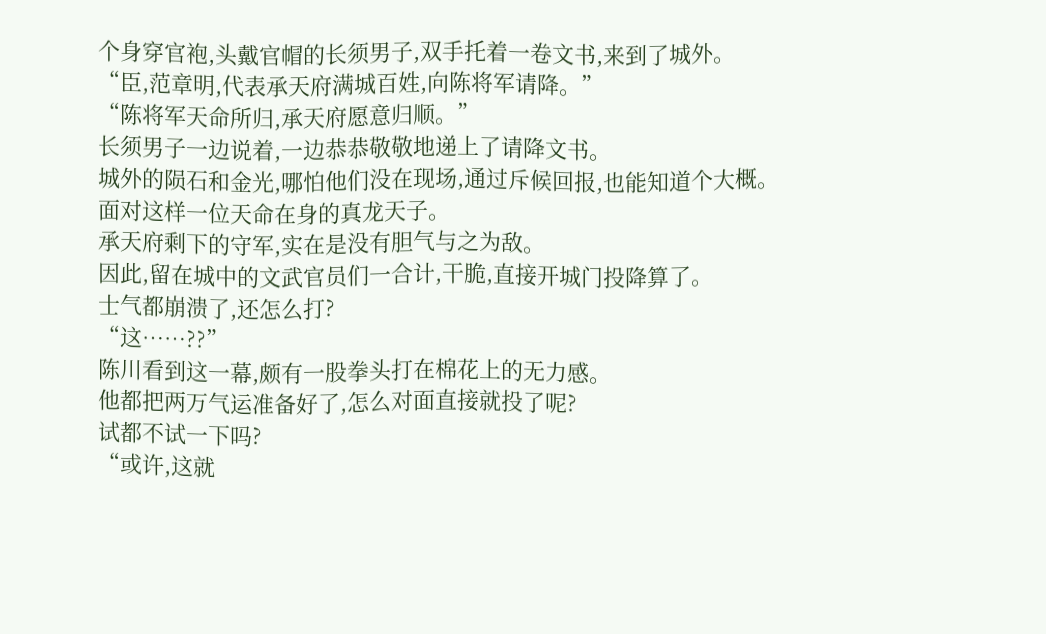个身穿官袍,头戴官帽的长须男子,双手托着一卷文书,来到了城外。
“臣,范章明,代表承天府满城百姓,向陈将军请降。”
“陈将军天命所归,承天府愿意归顺。”
长须男子一边说着,一边恭恭敬敬地递上了请降文书。
城外的陨石和金光,哪怕他们没在现场,通过斥候回报,也能知道个大概。
面对这样一位天命在身的真龙天子。
承天府剩下的守军,实在是没有胆气与之为敌。
因此,留在城中的文武官员们一合计,干脆,直接开城门投降算了。
士气都崩溃了,还怎么打?
“这……??”
陈川看到这一幕,颇有一股拳头打在棉花上的无力感。
他都把两万气运准备好了,怎么对面直接就投了呢?
试都不试一下吗?
“或许,这就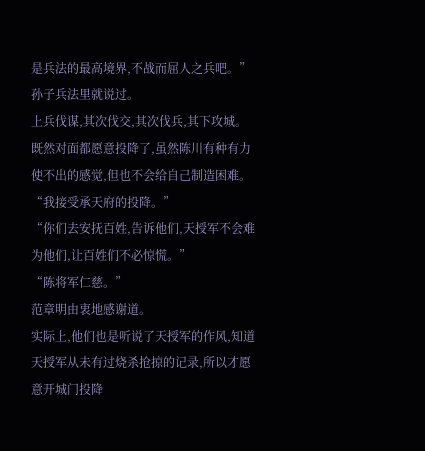是兵法的最高境界,不战而屈人之兵吧。”
孙子兵法里就说过。
上兵伐谋,其次伐交,其次伐兵,其下攻城。
既然对面都愿意投降了,虽然陈川有种有力使不出的感觉,但也不会给自己制造困难。
“我接受承天府的投降。”
“你们去安抚百姓,告诉他们,天授军不会难为他们,让百姓们不必惊慌。”
“陈将军仁慈。”
范章明由衷地感谢道。
实际上,他们也是听说了天授军的作风,知道天授军从未有过烧杀抢掠的记录,所以才愿意开城门投降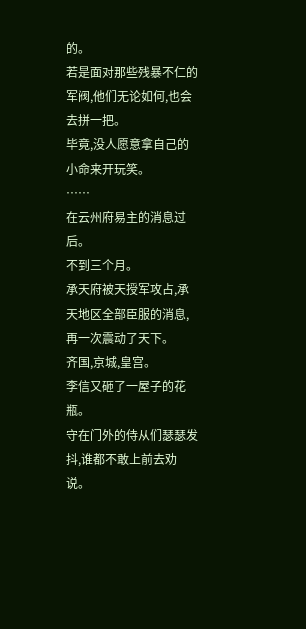的。
若是面对那些残暴不仁的军阀,他们无论如何,也会去拼一把。
毕竟,没人愿意拿自己的小命来开玩笑。
……
在云州府易主的消息过后。
不到三个月。
承天府被天授军攻占,承天地区全部臣服的消息,再一次震动了天下。
齐国,京城,皇宫。
李信又砸了一屋子的花瓶。
守在门外的侍从们瑟瑟发抖,谁都不敢上前去劝说。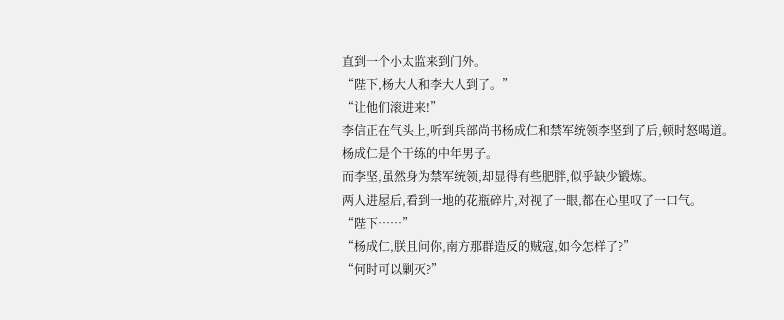直到一个小太监来到门外。
“陛下,杨大人和李大人到了。”
“让他们滚进来!”
李信正在气头上,听到兵部尚书杨成仁和禁军统领李坚到了后,顿时怒喝道。
杨成仁是个干练的中年男子。
而李坚,虽然身为禁军统领,却显得有些肥胖,似乎缺少锻炼。
两人进屋后,看到一地的花瓶碎片,对视了一眼,都在心里叹了一口气。
“陛下……”
“杨成仁,朕且问你,南方那群造反的贼寇,如今怎样了?”
“何时可以剿灭?”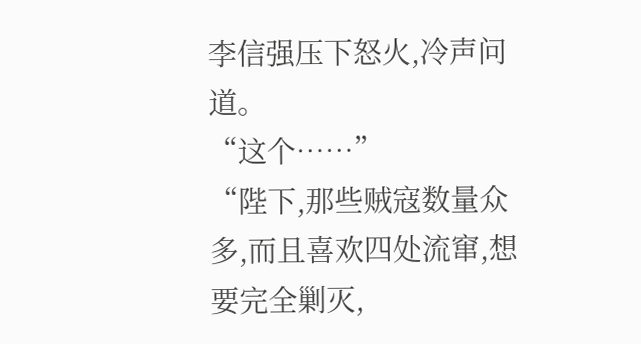李信强压下怒火,冷声问道。
“这个……”
“陛下,那些贼寇数量众多,而且喜欢四处流窜,想要完全剿灭,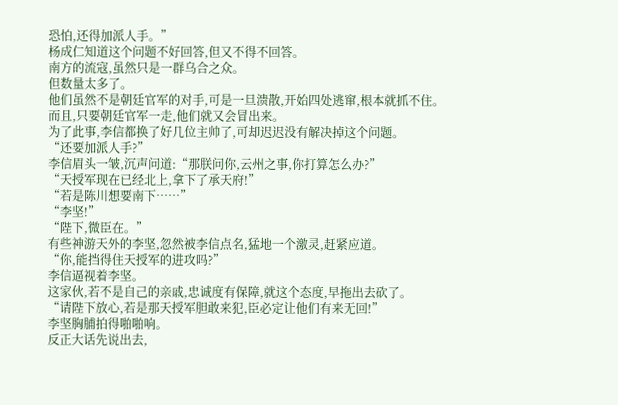恐怕,还得加派人手。”
杨成仁知道这个问题不好回答,但又不得不回答。
南方的流寇,虽然只是一群乌合之众。
但数量太多了。
他们虽然不是朝廷官军的对手,可是一旦溃散,开始四处逃窜,根本就抓不住。
而且,只要朝廷官军一走,他们就又会冒出来。
为了此事,李信都换了好几位主帅了,可却迟迟没有解决掉这个问题。
“还要加派人手?”
李信眉头一皱,沉声问道:“那朕问你,云州之事,你打算怎么办?”
“天授军现在已经北上,拿下了承天府!”
“若是陈川想要南下……”
“李坚!”
“陛下,微臣在。”
有些神游天外的李坚,忽然被李信点名,猛地一个激灵,赶紧应道。
“你,能挡得住天授军的进攻吗?”
李信逼视着李坚。
这家伙,若不是自己的亲戚,忠诚度有保障,就这个态度,早拖出去砍了。
“请陛下放心,若是那天授军胆敢来犯,臣必定让他们有来无回!”
李坚胸脯拍得啪啪响。
反正大话先说出去,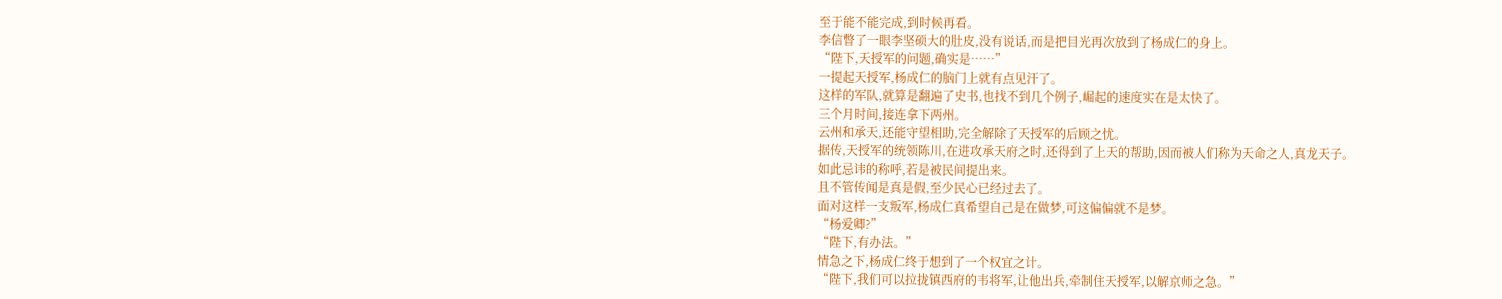至于能不能完成,到时候再看。
李信瞥了一眼李坚硕大的肚皮,没有说话,而是把目光再次放到了杨成仁的身上。
“陛下,天授军的问题,确实是……”
一提起天授军,杨成仁的脑门上就有点见汗了。
这样的军队,就算是翻遍了史书,也找不到几个例子,崛起的速度实在是太快了。
三个月时间,接连拿下两州。
云州和承天,还能守望相助,完全解除了天授军的后顾之忧。
据传,天授军的统领陈川,在进攻承天府之时,还得到了上天的帮助,因而被人们称为天命之人,真龙天子。
如此忌讳的称呼,若是被民间提出来。
且不管传闻是真是假,至少民心已经过去了。
面对这样一支叛军,杨成仁真希望自己是在做梦,可这偏偏就不是梦。
“杨爱卿?”
“陛下,有办法。”
情急之下,杨成仁终于想到了一个权宜之计。
“陛下,我们可以拉拢镇西府的韦将军,让他出兵,牵制住天授军,以解京师之急。”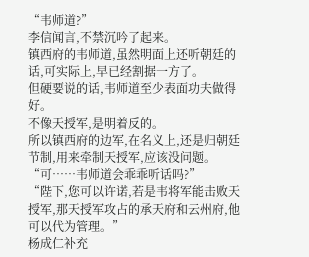“韦师道?”
李信闻言,不禁沉吟了起来。
镇西府的韦师道,虽然明面上还听朝廷的话,可实际上,早已经割据一方了。
但硬要说的话,韦师道至少表面功夫做得好。
不像天授军,是明着反的。
所以镇西府的边军,在名义上,还是归朝廷节制,用来牵制天授军,应该没问题。
“可……韦师道会乖乖听话吗?”
“陛下,您可以许诺,若是韦将军能击败天授军,那天授军攻占的承天府和云州府,他可以代为管理。”
杨成仁补充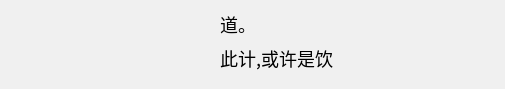道。
此计,或许是饮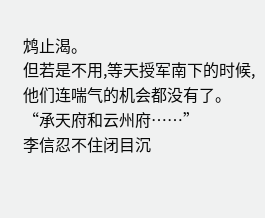鸩止渴。
但若是不用,等天授军南下的时候,他们连喘气的机会都没有了。
“承天府和云州府……”
李信忍不住闭目沉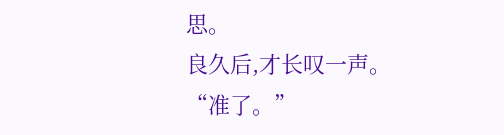思。
良久后,才长叹一声。
“准了。”